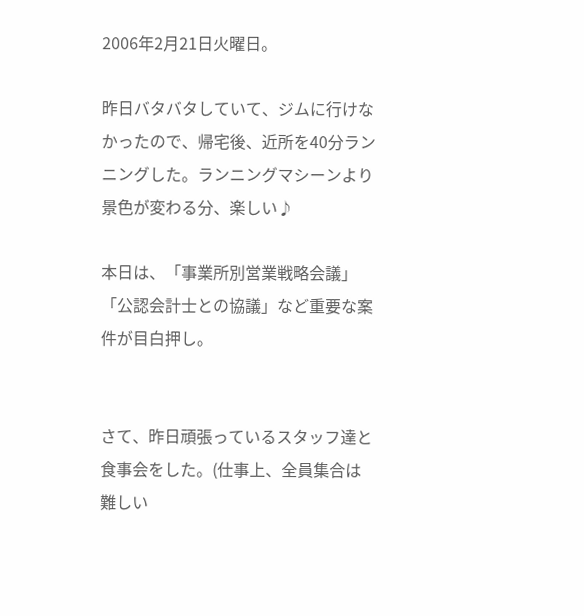2006年2月21日火曜日。

昨日バタバタしていて、ジムに行けなかったので、帰宅後、近所を40分ランニングした。ランニングマシーンより景色が変わる分、楽しい♪

本日は、「事業所別営業戦略会議」「公認会計士との協議」など重要な案件が目白押し。


さて、昨日頑張っているスタッフ達と食事会をした。(仕事上、全員集合は難しい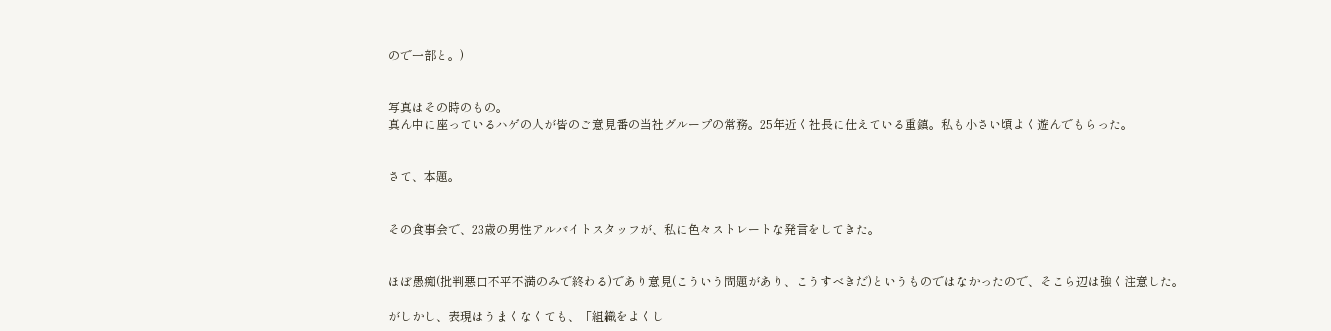ので一部と。)


写真はその時のもの。
真ん中に座っているハゲの人が皆のご意見番の当社グループの常務。25年近く社長に仕えている重鎮。私も小さい頃よく遊んでもらった。


さて、本題。


その食事会で、23歳の男性アルバイトスタッフが、私に色々ストレートな発言をしてきた。


ほぼ愚痴(批判悪口不平不満のみで終わる)であり意見(こういう問題があり、こうすべきだ)というものではなかったので、そこら辺は強く注意した。

がしかし、表現はうまくなくても、「組織をよくし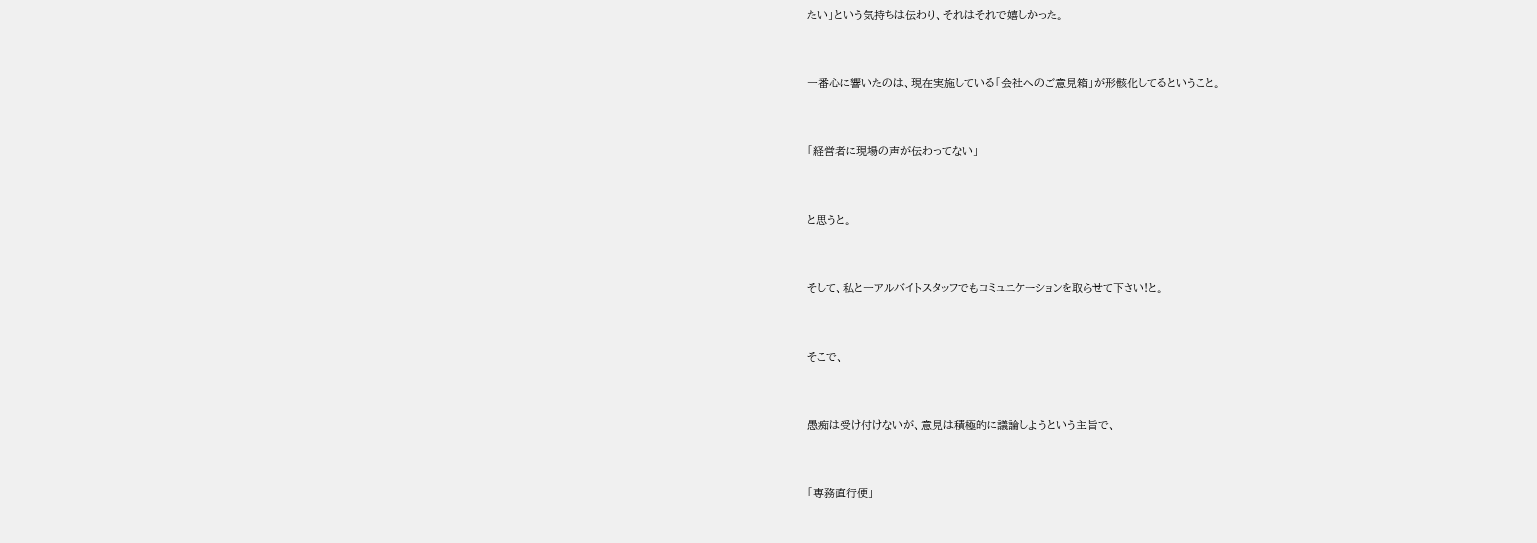たい」という気持ちは伝わり、それはそれで嬉しかった。


一番心に響いたのは、現在実施している「会社へのご意見箱」が形骸化してるということ。


「経営者に現場の声が伝わってない」


と思うと。


そして、私と一アルバイトスタッフでもコミュニケーションを取らせて下さい!と。


そこで、


愚痴は受け付けないが、意見は積極的に議論しようという主旨で、


「専務直行便」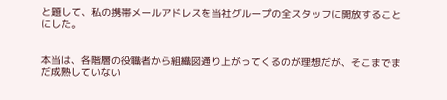と題して、私の携帯メールアドレスを当社グループの全スタッフに開放することにした。


本当は、各階層の役職者から組織図通り上がってくるのが理想だが、そこまでまだ成熟していない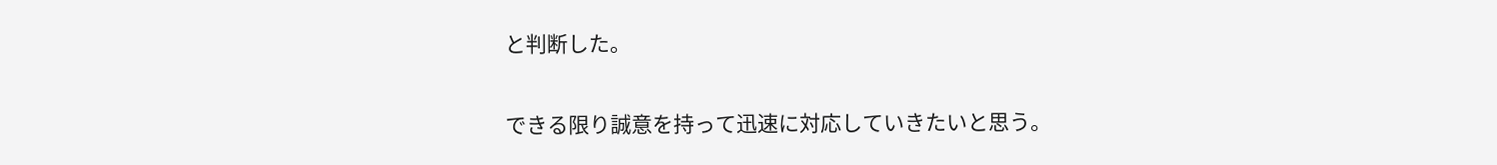と判断した。


できる限り誠意を持って迅速に対応していきたいと思う。